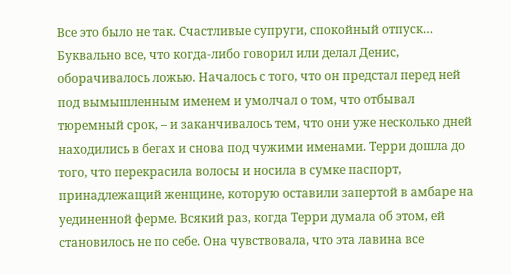Все это было не так. Счастливые супруги, спокойный отпуск… Буквально все, что когда-либо говорил или делал Денис, оборачивалось ложью. Началось с того, что он предстал перед ней под вымышленным именем и умолчал о том, что отбывал тюремный срок, – и заканчивалось тем, что они уже несколько дней находились в бегах и снова под чужими именами. Терри дошла до того, что перекрасила волосы и носила в сумке паспорт, принадлежащий женщине, которую оставили запертой в амбаре на уединенной ферме. Всякий раз, когда Терри думала об этом, ей становилось не по себе. Она чувствовала, что эта лавина все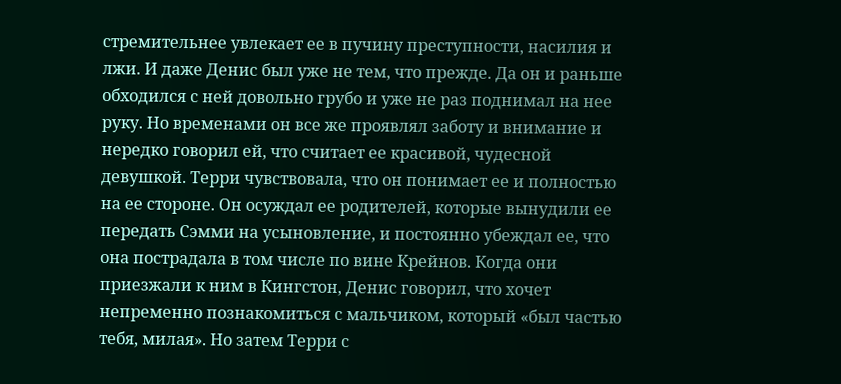стремительнее увлекает ее в пучину преступности, насилия и лжи. И даже Денис был уже не тем, что прежде. Да он и раньше обходился с ней довольно грубо и уже не раз поднимал на нее руку. Но временами он все же проявлял заботу и внимание и нередко говорил ей, что считает ее красивой, чудесной девушкой. Терри чувствовала, что он понимает ее и полностью на ее стороне. Он осуждал ее родителей, которые вынудили ее передать Сэмми на усыновление, и постоянно убеждал ее, что она пострадала в том числе по вине Крейнов. Когда они приезжали к ним в Кингстон, Денис говорил, что хочет непременно познакомиться с мальчиком, который «был частью тебя, милая». Но затем Терри с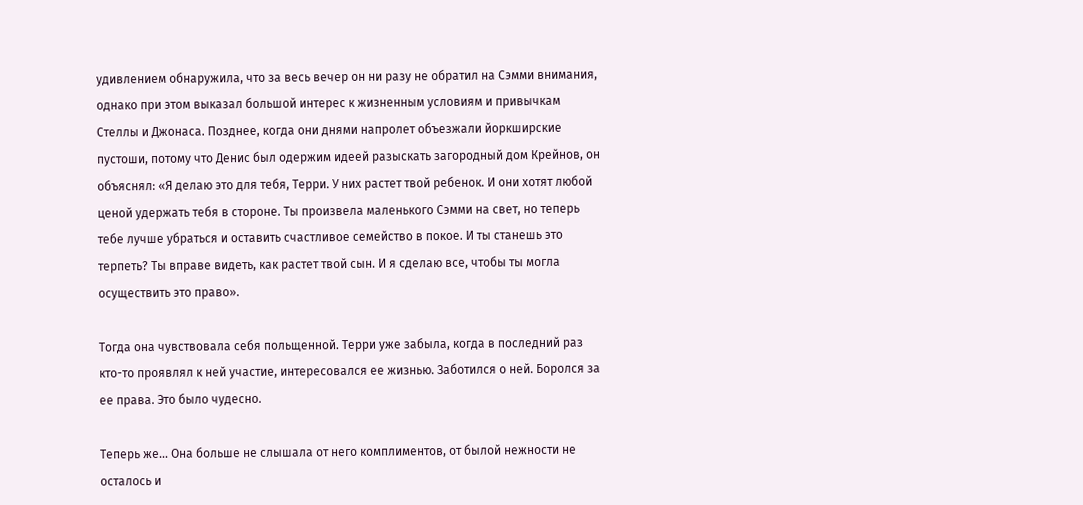удивлением обнаружила, что за весь вечер он ни разу не обратил на Сэмми внимания, однако при этом выказал большой интерес к жизненным условиям и привычкам Стеллы и Джонаса. Позднее, когда они днями напролет объезжали йоркширские пустоши, потому что Денис был одержим идеей разыскать загородный дом Крейнов, он объяснял: «Я делаю это для тебя, Терри. У них растет твой ребенок. И они хотят любой ценой удержать тебя в стороне. Ты произвела маленького Сэмми на свет, но теперь тебе лучше убраться и оставить счастливое семейство в покое. И ты станешь это терпеть? Ты вправе видеть, как растет твой сын. И я сделаю все, чтобы ты могла осуществить это право».

Тогда она чувствовала себя польщенной. Терри уже забыла, когда в последний раз кто-то проявлял к ней участие, интересовался ее жизнью. Заботился о ней. Боролся за ее права. Это было чудесно.

Теперь же… Она больше не слышала от него комплиментов, от былой нежности не осталось и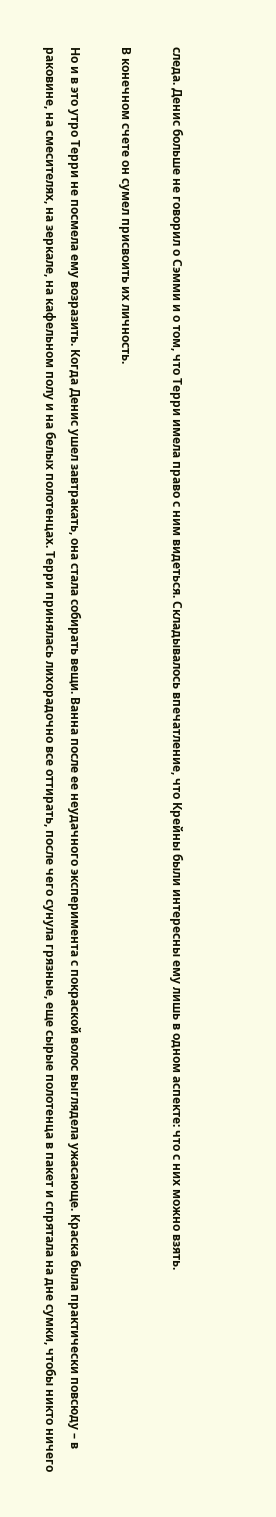следа. Денис больше не говорил о Сэмми и о том, что Терри имела право с ним видеться. Складывалось впечатление, что Крейны были интересны ему лишь в одном аспекте: что с них можно взять.

В конечном счете он сумел присвоить их личность.

Но и в это утро Терри не посмела ему возразить. Когда Денис ушел завтракать, она стала собирать вещи. Ванна после ее неудачного эксперимента с покраской волос выглядела ужасающе. Краска была практически повсюду – в раковине, на смесителях, на зеркале, на кафельном полу и на белых полотенцах. Терри принялась лихорадочно все оттирать, после чего сунула грязные, еще сырые полотенца в пакет и спрятала на дне сумки, чтобы никто ничего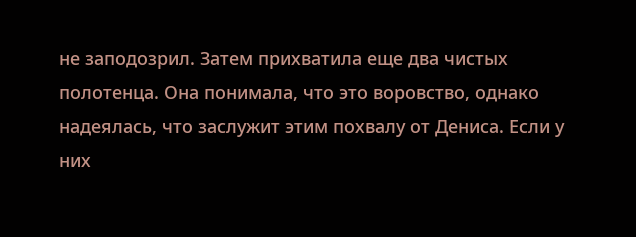не заподозрил. Затем прихватила еще два чистых полотенца. Она понимала, что это воровство, однако надеялась, что заслужит этим похвалу от Дениса. Если у них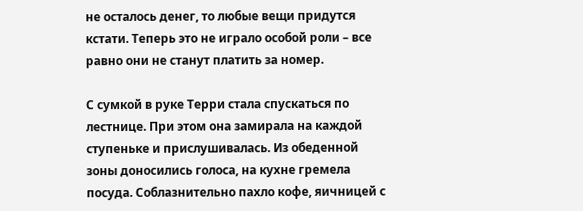не осталось денег, то любые вещи придутся кстати. Теперь это не играло особой роли – все равно они не станут платить за номер.

С сумкой в руке Терри стала спускаться по лестнице. При этом она замирала на каждой ступеньке и прислушивалась. Из обеденной зоны доносились голоса, на кухне гремела посуда. Соблазнительно пахло кофе, яичницей с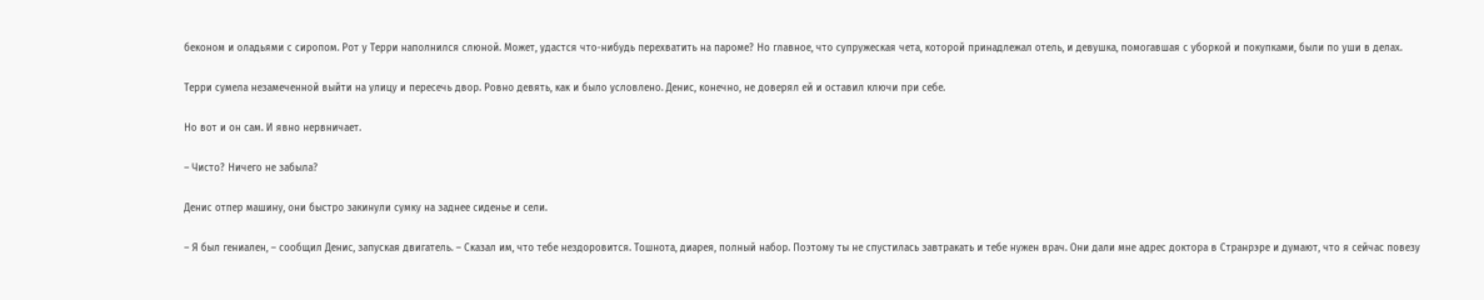беконом и оладьями с сиропом. Рот у Терри наполнился слюной. Может, удастся что-нибудь перехватить на пароме? Но главное, что супружеская чета, которой принадлежал отель, и девушка, помогавшая с уборкой и покупками, были по уши в делах.

Терри сумела незамеченной выйти на улицу и пересечь двор. Ровно девять, как и было условлено. Денис, конечно, не доверял ей и оставил ключи при себе.

Но вот и он сам. И явно нервничает.

– Чисто? Ничего не забыла?

Денис отпер машину, они быстро закинули сумку на заднее сиденье и сели.

– Я был гениален, – сообщил Денис, запуская двигатель. – Сказал им, что тебе нездоровится. Тошнота, диарея, полный набор. Поэтому ты не спустилась завтракать и тебе нужен врач. Они дали мне адрес доктора в Странрэре и думают, что я сейчас повезу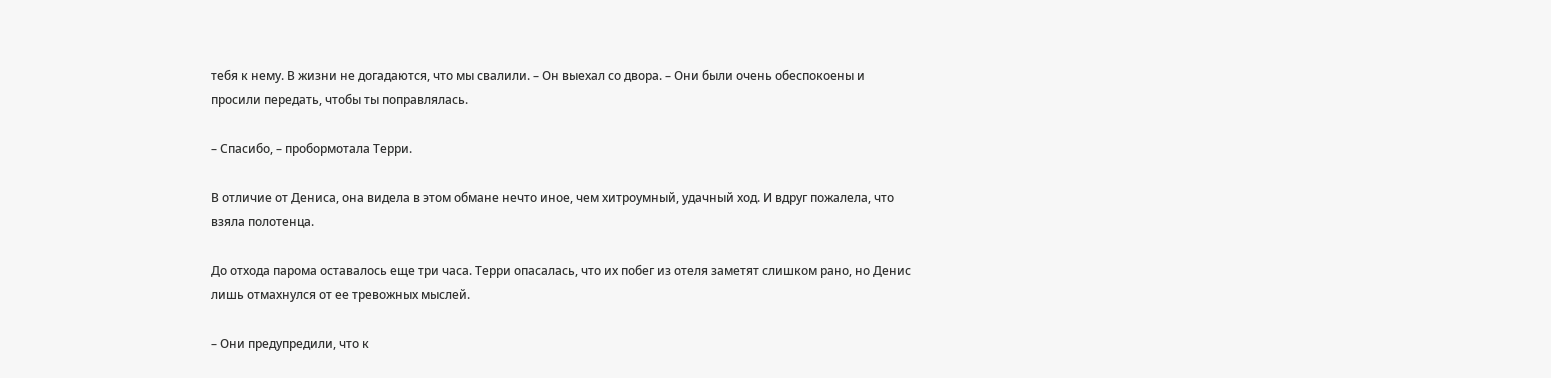тебя к нему. В жизни не догадаются, что мы свалили. – Он выехал со двора. – Они были очень обеспокоены и просили передать, чтобы ты поправлялась.

– Спасибо, – пробормотала Терри.

В отличие от Дениса, она видела в этом обмане нечто иное, чем хитроумный, удачный ход. И вдруг пожалела, что взяла полотенца.

До отхода парома оставалось еще три часа. Терри опасалась, что их побег из отеля заметят слишком рано, но Денис лишь отмахнулся от ее тревожных мыслей.

– Они предупредили, что к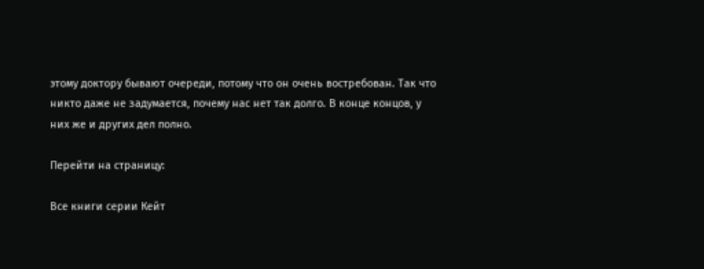этому доктору бывают очереди, потому что он очень востребован. Так что никто даже не задумается, почему нас нет так долго. В конце концов, у них же и других дел полно.

Перейти на страницу:

Все книги серии Кейт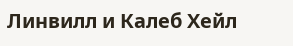Линвилл и Калеб Хейл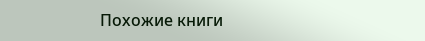Похожие книги